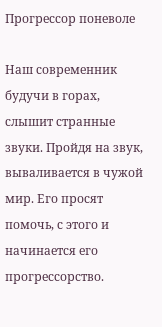Прогрессор поневоле

Наш современник будучи в горах, слышит странные звуки. Пройдя на звук, вываливается в чужой мир. Его просят помочь, с этого и начинается его прогрессорство.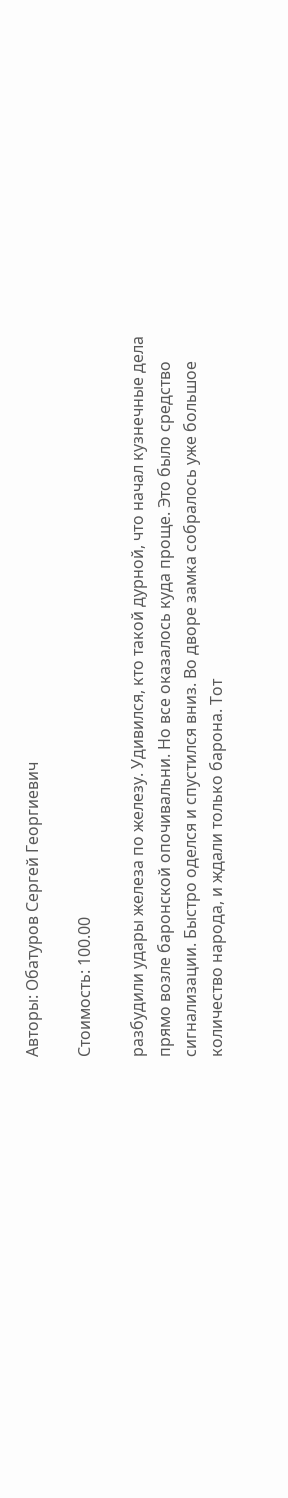Авторы: Обатуров Сергей Георгиевич

Стоимость: 100.00

разбудили удары железа по железу. Удивился, кто такой дурной, что начал кузнечные дела прямо возле баронской опочивальни. Но все оказалось куда проще. Это было средство сигнализации. Быстро оделся и спустился вниз. Во дворе замка собралось уже большое количество народа, и ждали только барона. Тот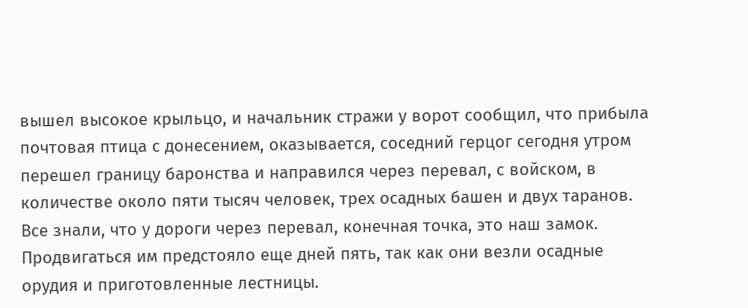вышел высокое крыльцо, и начальник стражи у ворот сообщил, что прибыла почтовая птица с донесением, оказывается, соседний герцог сегодня утром перешел границу баронства и направился через перевал, с войском, в количестве около пяти тысяч человек, трех осадных башен и двух таранов. Все знали, что у дороги через перевал, конечная точка, это наш замок. Продвигаться им предстояло еще дней пять, так как они везли осадные орудия и приготовленные лестницы.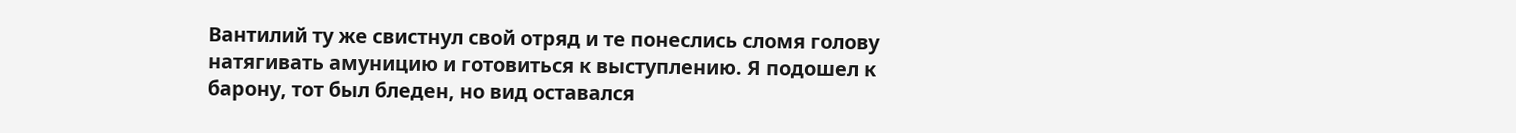Вантилий ту же свистнул свой отряд и те понеслись сломя голову натягивать амуницию и готовиться к выступлению. Я подошел к барону, тот был бледен, но вид оставался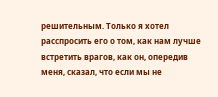решительным. Только я хотел расспросить его о том, как нам лучше встретить врагов, как он, опередив меня, сказал, что если мы не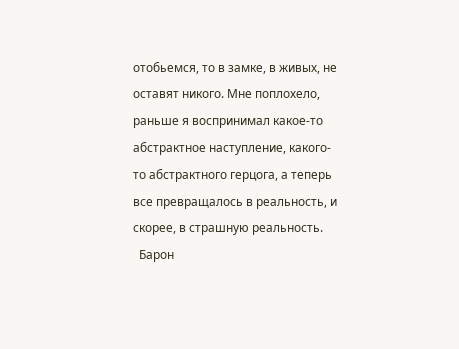отобьемся, то в замке, в живых, не оставят никого. Мне поплохело, раньше я воспринимал какое-то абстрактное наступление, какого-то абстрактного герцога, а теперь все превращалось в реальность, и скорее, в страшную реальность.
  Барон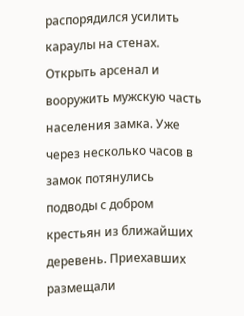распорядился усилить караулы на стенах. Открыть арсенал и вооружить мужскую часть населения замка. Уже через несколько часов в замок потянулись подводы с добром крестьян из ближайших деревень. Приехавших размещали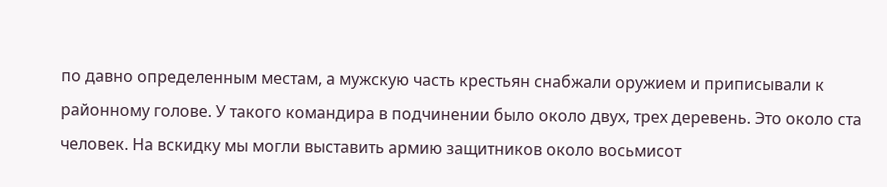по давно определенным местам, а мужскую часть крестьян снабжали оружием и приписывали к районному голове. У такого командира в подчинении было около двух, трех деревень. Это около ста человек. На вскидку мы могли выставить армию защитников около восьмисот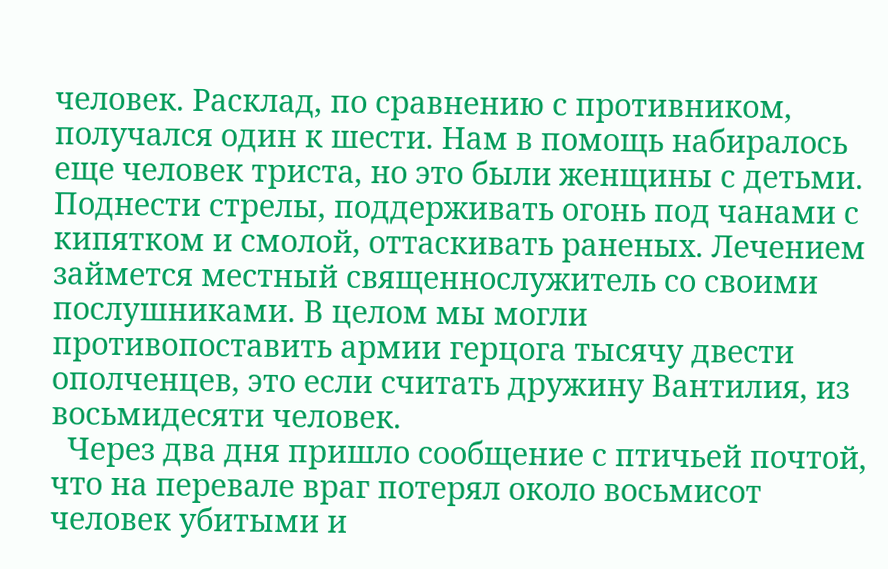человек. Расклад, по сравнению с противником, получался один к шести. Нам в помощь набиралось еще человек триста, но это были женщины с детьми. Поднести стрелы, поддерживать огонь под чанами с кипятком и смолой, оттаскивать раненых. Лечением займется местный священнослужитель со своими послушниками. В целом мы могли противопоставить армии герцога тысячу двести ополченцев, это если считать дружину Вантилия, из восьмидесяти человек.
  Через два дня пришло сообщение с птичьей почтой, что на перевале враг потерял около восьмисот человек убитыми и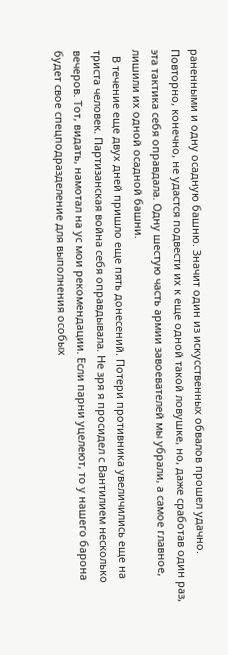раненными и одну осадную башню. Значит один из искусственных обвалов прошел удачно. Повторно, конечно, не удастся подвести их к еще одной такой ловушке, но, даже сработав один раз, эта тактика себя оправдала. Одну шестую часть армии завоевателей мы убрали, а самое главное, лишили их одной осадной башни.
  В течение еще двух дней пришло еще пять донесений. Потери противника увеличились еще на триста человек. Партизанская война себя оправдывала. Не зря я просидел с Вантилием несколько вечеров. Тот, видать, намотал на ус мои рекомендации. Если парни уцелеют, то у нашего барона будет свое спецподразделение для выполнения особых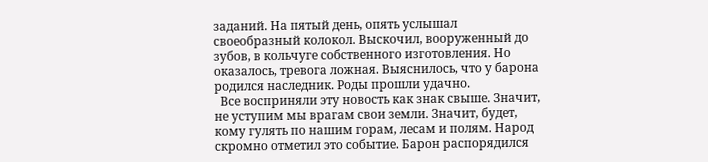заданий. На пятый день, опять услышал своеобразный колокол. Выскочил, вооруженный до зубов, в кольчуге собственного изготовления. Но оказалось, тревога ложная. Выяснилось, что у барона родился наследник. Роды прошли удачно.
  Все восприняли эту новость как знак свыше. Значит, не уступим мы врагам свои земли. Значит, будет, кому гулять по нашим горам, лесам и полям. Народ скромно отметил это событие. Барон распорядился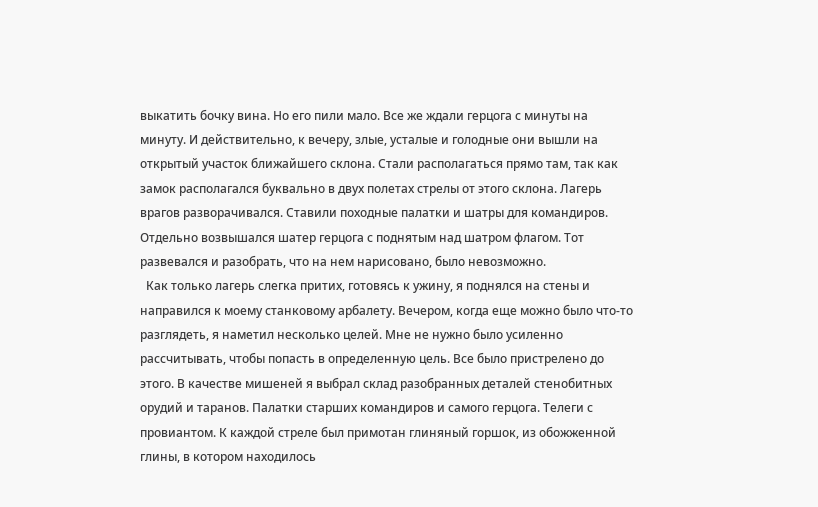выкатить бочку вина. Но его пили мало. Все же ждали герцога с минуты на минуту. И действительно, к вечеру, злые, усталые и голодные они вышли на открытый участок ближайшего склона. Стали располагаться прямо там, так как замок располагался буквально в двух полетах стрелы от этого склона. Лагерь врагов разворачивался. Ставили походные палатки и шатры для командиров. Отдельно возвышался шатер герцога с поднятым над шатром флагом. Тот развевался и разобрать, что на нем нарисовано, было невозможно.
  Как только лагерь слегка притих, готовясь к ужину, я поднялся на стены и направился к моему станковому арбалету. Вечером, когда еще можно было что-то разглядеть, я наметил несколько целей. Мне не нужно было усиленно рассчитывать, чтобы попасть в определенную цель. Все было пристрелено до этого. В качестве мишеней я выбрал склад разобранных деталей стенобитных орудий и таранов. Палатки старших командиров и самого герцога. Телеги с провиантом. К каждой стреле был примотан глиняный горшок, из обожженной глины, в котором находилось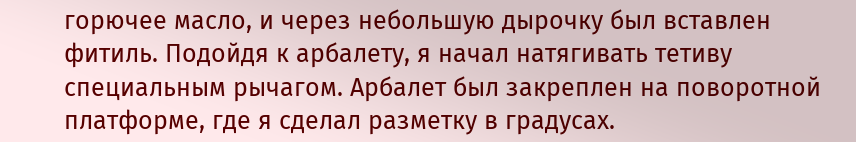горючее масло, и через небольшую дырочку был вставлен фитиль. Подойдя к арбалету, я начал натягивать тетиву специальным рычагом. Арбалет был закреплен на поворотной платформе, где я сделал разметку в градусах.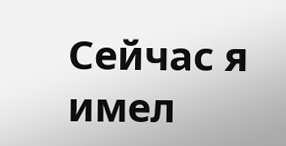Сейчас я имел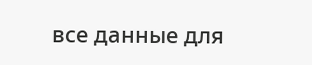все данные для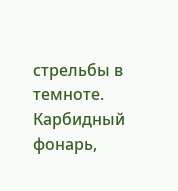стрельбы в темноте. Карбидный фонарь,